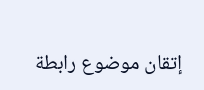إتقان موضوع رابطة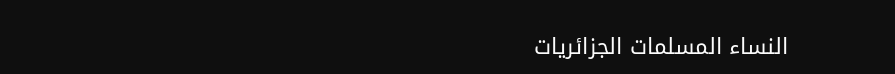النساء المسلمات الجزائريات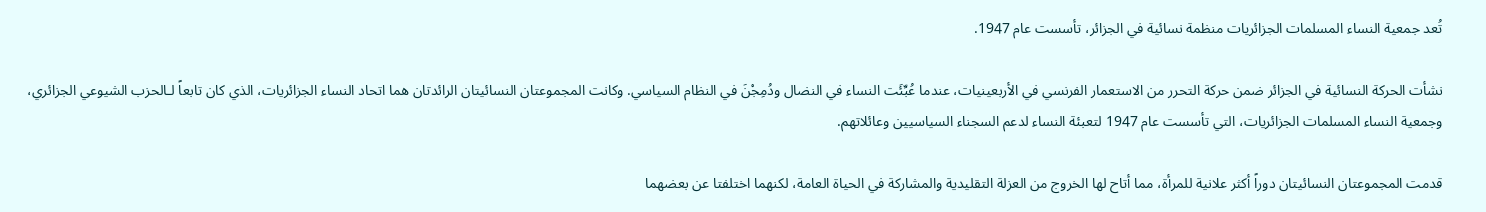تُعد جمعية النساء المسلمات الجزائريات منظمة نسائية في الجزائر، تأسست عام 1947.

نشأت الحركة النسائية في الجزائر ضمن حركة التحرر من الاستعمار الفرنسي في الأربعينيات، عندما عُبِّئَت النساء في النضال ودُمِجْنَ في النظام السياسي. وكانت المجموعتان النسائيتان الرائدتان هما اتحاد النساء الجزائريات، الذي كان تابعاً لـالحزب الشيوعي الجزائري، وجمعية النساء المسلمات الجزائريات، التي تأسست عام 1947 لتعبئة النساء لدعم السجناء السياسيين وعائلاتهم.

قدمت المجموعتان النسائيتان دوراً أكثر علانية للمرأة، مما أتاح لها الخروج من العزلة التقليدية والمشاركة في الحياة العامة، لكنهما اختلفتا عن بعضهما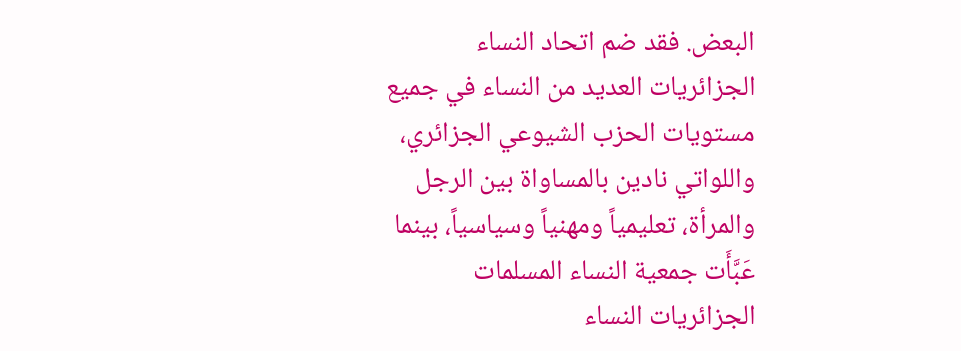البعض. فقد ضم اتحاد النساء الجزائريات العديد من النساء في جميع مستويات الحزب الشيوعي الجزائري، واللواتي نادين بالمساواة بين الرجل والمرأة، تعليمياً ومهنياً وسياسياً، بينما عَبَّأَت جمعية النساء المسلمات الجزائريات النساء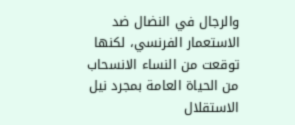والرجال في النضال ضد الاستعمار الفرنسي، لكنها توقعت من النساء الانسحاب من الحياة العامة بمجرد نيل الاستقلال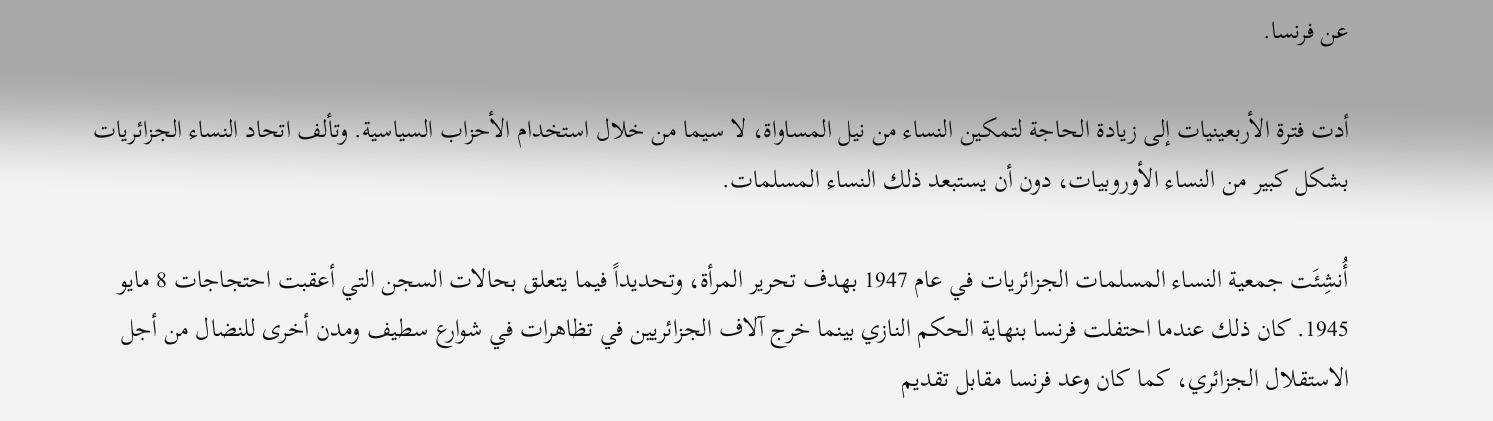عن فرنسا.

أدت فترة الأربعينيات إلى زيادة الحاجة لتمكين النساء من نيل المساواة، لا سيما من خلال استخدام الأحزاب السياسية. وتألف اتحاد النساء الجزائريات بشكل كبير من النساء الأوروبيات، دون أن يستبعد ذلك النساء المسلمات.

أُنشِئَت جمعية النساء المسلمات الجزائريات في عام 1947 بهدف تحرير المرأة، وتحديداً فيما يتعلق بحالات السجن التي أعقبت احتجاجات 8 مايو 1945. كان ذلك عندما احتفلت فرنسا بنهاية الحكم النازي بينما خرج آلاف الجزائريين في تظاهرات في شوارع سطيف ومدن أخرى للنضال من أجل الاستقلال الجزائري، كما كان وعد فرنسا مقابل تقديم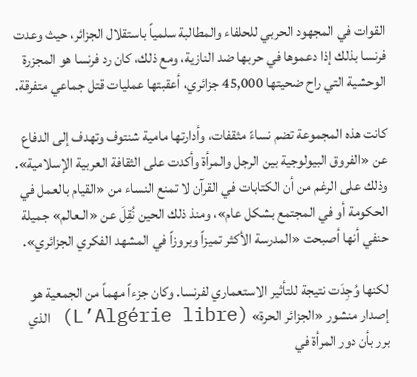القوات في المجهود الحربي للحلفاء والمطالبة سلمياً باستقلال الجزائر، حيث وعدت فرنسا بذلك إذا دعموها في حربها ضد النازية، ومع ذلك، كان رد فرنسا هو المجزرة الوحشية التي راح ضحيتها 45,000 جزائري، أعقبتها عمليات قتل جماعي متفرقة.

كانت هذه المجموعة تضم نساءً مثقفات، وأدارتها مامية شنتوف وتهدف إلى الدفاع عن «الفروق البيولوجية بين الرجل والمرأة وأكدت على الثقافة العربية الإسلامية». وذلك على الرغم من أن الكتابات في القرآن لا تمنع النساء من «القيام بالعمل في الحكومة أو في المجتمع بشكل عام»، ومنذ ذلك الحين نُقِلَ عن «الـعالم» جميلة حنفي أنها أصبحت «المدرسة الأكثر تميزاً وبروزاً في المشهد الفكري الجزائري».

لكنها وُجِدَت نتيجة للتأثير الاستعماري لفرنسا. وكان جزءاً مهماً من الجمعية هو إصدار منشور «الجزائر الحرة» (L’Algérie libre) الذي برر بأن دور المرأة في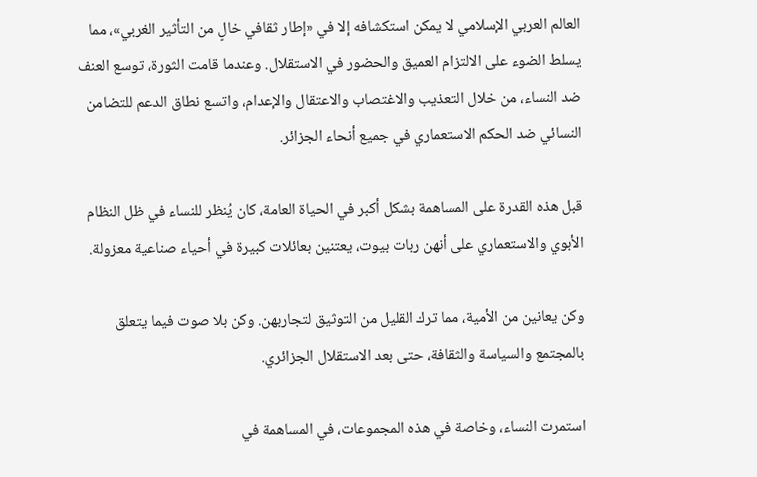العالم العربي الإسلامي لا يمكن استكشافه إلا في «إطار ثقافي خالٍ من التأثير الغربي»، مما يسلط الضوء على الالتزام العميق والحضور في الاستقلال. وعندما قامت الثورة، توسع العنف ضد النساء، من خلال التعذيب والاغتصاب والاعتقال والإعدام، واتسع نطاق الدعم للتضامن النسائي ضد الحكم الاستعماري في جميع أنحاء الجزائر.

قبل هذه القدرة على المساهمة بشكل أكبر في الحياة العامة، كان يُنظر للنساء في ظل النظام الأبوي والاستعماري على أنهن ربات بيوت، يعتنين بعائلات كبيرة في أحياء صناعية معزولة.

وكن يعانين من الأمية، مما ترك القليل من التوثيق لتجاربهن. وكن بلا صوت فيما يتعلق بالمجتمع والسياسة والثقافة، حتى بعد الاستقلال الجزائري.

استمرت النساء، وخاصة في هذه المجموعات، في المساهمة في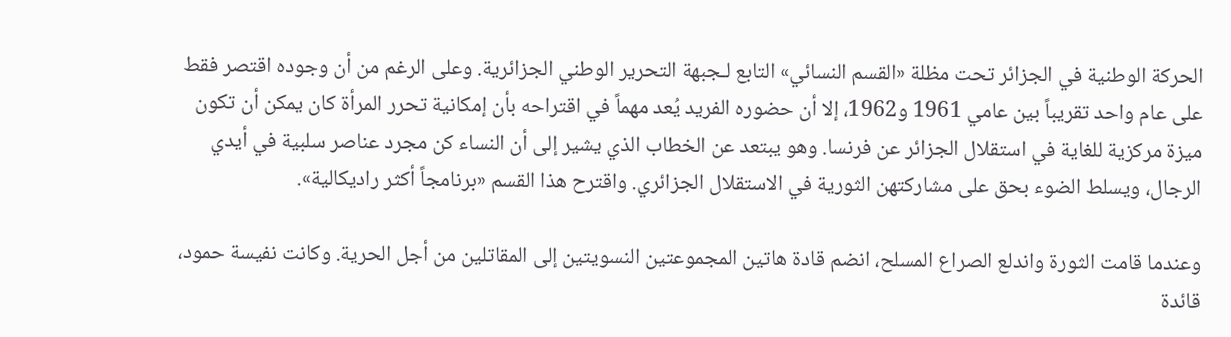الحركة الوطنية في الجزائر تحت مظلة «القسم النسائي» التابع لـجبهة التحرير الوطني الجزائرية. وعلى الرغم من أن وجوده اقتصر فقط على عام واحد تقريباً بين عامي 1961 و1962، إلا أن حضوره الفريد يُعد مهماً في اقتراحه بأن إمكانية تحرر المرأة كان يمكن أن تكون ميزة مركزية للغاية في استقلال الجزائر عن فرنسا. وهو يبتعد عن الخطاب الذي يشير إلى أن النساء كن مجرد عناصر سلبية في أيدي الرجال، ويسلط الضوء بحق على مشاركتهن الثورية في الاستقلال الجزائري. واقترح هذا القسم «برنامجاً أكثر راديكالية».

وعندما قامت الثورة واندلع الصراع المسلح، انضم قادة هاتين المجموعتين النسويتين إلى المقاتلين من أجل الحرية. وكانت نفيسة حمود، قائدة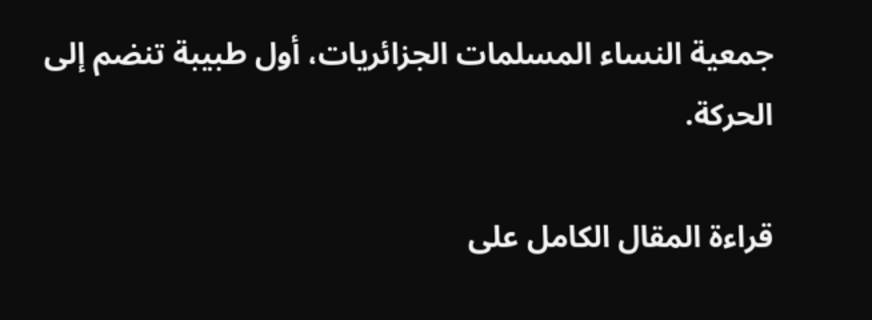جمعية النساء المسلمات الجزائريات، أول طبيبة تنضم إلى الحركة.

قراءة المقال الكامل على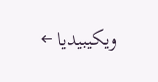ويكيبيديا ←